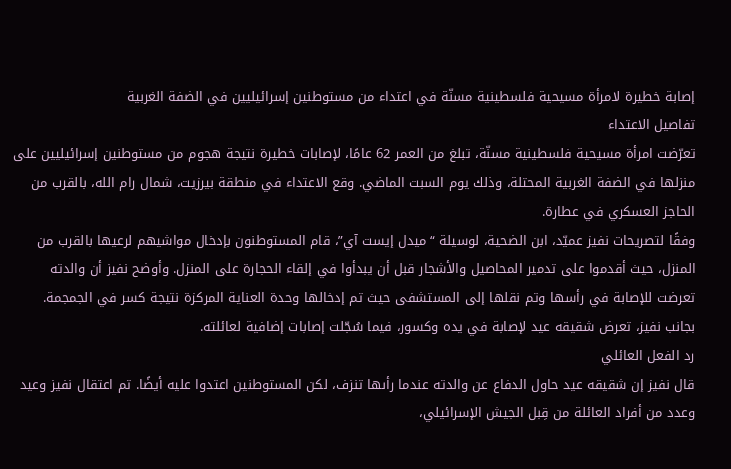إصابة خطيرة لامرأة مسيحية فلسطينية مسنّة في اعتداء من مستوطنين إسرائيليين في الضفة الغربية
تفاصيل الاعتداء
تعرّضت امرأة مسيحية فلسطينية مسنّة، تبلغ من العمر 62 عامًا، لإصابات خطيرة نتيجة هجوم من مستوطنين إسرائيليين على منزلها في الضفة الغربية المحتلة، وذلك يوم السبت الماضي. وقع الاعتداء في منطقة بيرزيت، شمال رام الله، بالقرب من الحاجز العسكري في عطارة.
وفقًا لتصريحات نفيز عميّد، ابن الضحية، لوسيلة “ميدل إيست آي”، قام المستوطنون بإدخال مواشيهم لرعيها بالقرب من المنزل، حيث أقدموا على تدمير المحاصيل والأشجار قبل أن يبدأوا في إلقاء الحجارة على المنزل. وأوضح نفيز أن والدته تعرضت للإصابة في رأسها وتم نقلها إلى المستشفى حيث تم إدخالها وحدة العناية المركزة نتيجة كسر في الجمجمة.
بجانب نفيز، تعرض شقيقه عيد لإصابة في يده وكسور، فيما سُجّلت إصابات إضافية لعائلته.
رد الفعل العائلي
قال نفيز إن شقيقه عيد حاول الدفاع عن والدته عندما رأىها تنزف، لكن المستوطنين اعتدوا عليه أيضًا. تم اعتقال نفيز وعيد وعدد من أفراد العائلة من قِبل الجيش الإسرائيلي،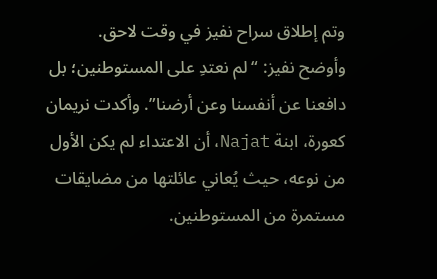وتم إطلاق سراح نفيز في وقت لاحق.
وأوضح نفيز: “لم نعتدِ على المستوطنين؛ بل دافعنا عن أنفسنا وعن أرضنا”. وأكدت نريمان كعورة، ابنة Najat، أن الاعتداء لم يكن الأول من نوعه، حيث يُعاني عائلتها من مضايقات مستمرة من المستوطنين.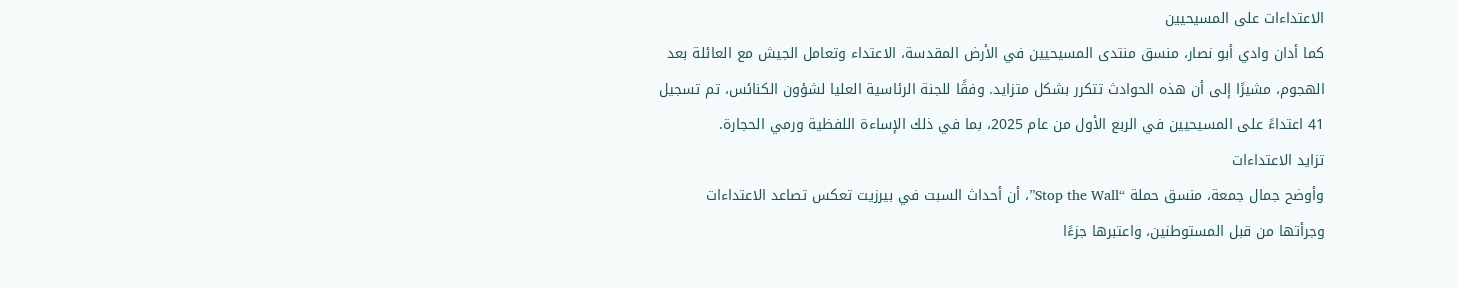الاعتداءات على المسيحيين
كما أدان وادي أبو نصار، منسق منتدى المسيحيين في الأرض المقدسة، الاعتداء وتعامل الجيش مع العائلة بعد الهجوم، مشيرًا إلى أن هذه الحوادث تتكرر بشكل متزايد. وفقًا للجنة الرئاسية العليا لشؤون الكنائس، تم تسجيل 41 اعتداءً على المسيحيين في الربع الأول من عام 2025، بما في ذلك الإساءة اللفظية ورمي الحجارة.
تزايد الاعتداءات
وأوضح جمال جمعة، منسق حملة “Stop the Wall”، أن أحداث السبت في بيرزيت تعكس تصاعد الاعتداءات وجرأتها من قبل المستوطنين، واعتبرها جزءًا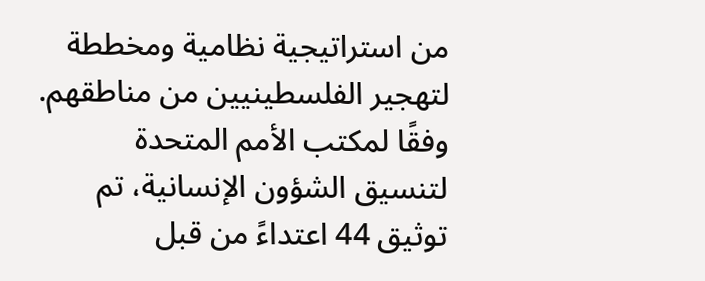من استراتيجية نظامية ومخططة لتهجير الفلسطينيين من مناطقهم.
وفقًا لمكتب الأمم المتحدة لتنسيق الشؤون الإنسانية، تم توثيق 44 اعتداءً من قبل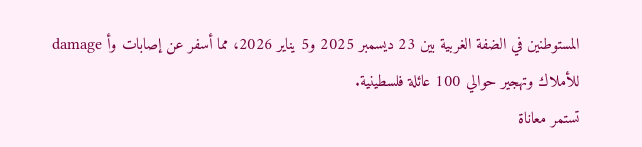المستوطنين في الضفة الغربية بين 23 ديسمبر 2025 و5 يناير 2026، مما أسفر عن إصابات وأ damage للأملاك وتهجير حوالي 100 عائلة فلسطينية.
تستمر معاناة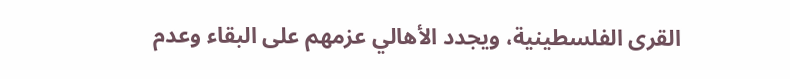القرى الفلسطينية، ويجدد الأهالي عزمهم على البقاء وعدم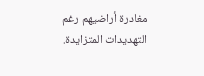مغادرة أراضيهم رغم التهديدات المتزايدة.